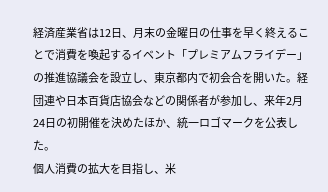経済産業省は12日、月末の金曜日の仕事を早く終えることで消費を喚起するイベント「プレミアムフライデー」の推進協議会を設立し、東京都内で初会合を開いた。経団連や日本百貨店協会などの関係者が参加し、来年2月24日の初開催を決めたほか、統一ロゴマークを公表した。
個人消費の拡大を目指し、米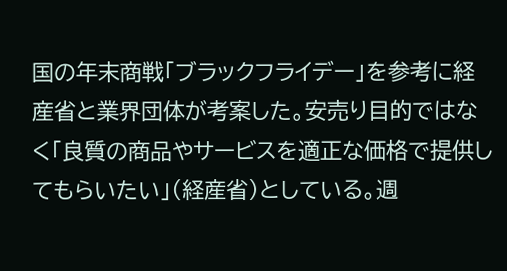国の年末商戦「ブラックフライデー」を参考に経産省と業界団体が考案した。安売り目的ではなく「良質の商品やサービスを適正な価格で提供してもらいたい」(経産省)としている。週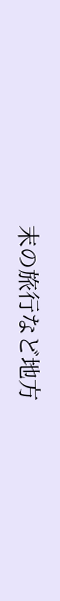末の旅行など地方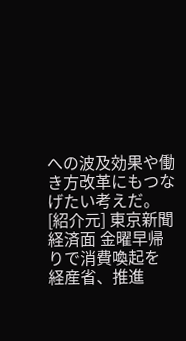への波及効果や働き方改革にもつなげたい考えだ。
[紹介元] 東京新聞 経済面 金曜早帰りで消費喚起を 経産省、推進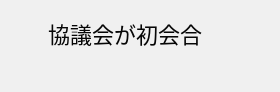協議会が初会合